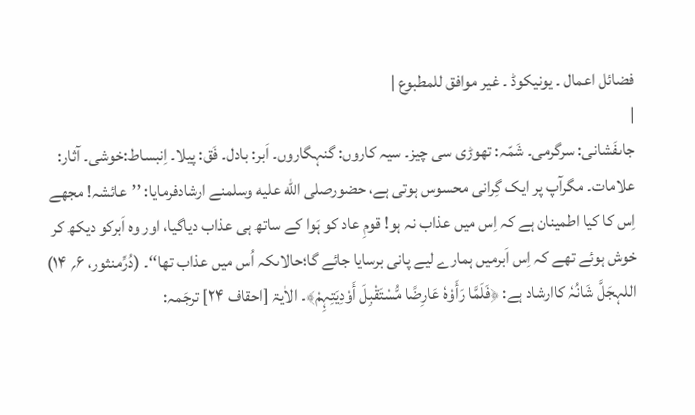فضائل اعمال ۔ یونیکوڈ ۔ غیر موافق للمطبوع |
|
جاںفَشانی: سرگرمی۔ شَمّہ: تھوڑی سی چیز۔ سیہ کاروں: گنہگاروں۔ اَبر: بادل۔ فَق: پیلا۔ اِنبساط:خوشی۔ آثار: علامات۔ مگرآپ پر ایک گِرانی محسوس ہوتی ہے، حضورصلى الله عليه وسلمنے ارشادفرمایا: ’’عائشہ! مجھے اِس کا کیا اطمینان ہے کہ اِس میں عذاب نہ ہو! قومِ عاد کو ہَوا کے ساتھ ہی عذاب دیاگیا، اور وہ اَبرکو دیکھ کر خوش ہوئے تھے کہ اِس اَبرمیں ہمارے لیے پانی برسایا جائے گا؛حالاںکہ اُس میں عذاب تھا‘‘۔ (دُرِّمنثور، ۶؍ ۱۴) اللہجَلَّ شَانُہٗ کاارشاد ہے: ﴿فَلَمَّا رَأَوْہٗ عَارِضًا مُّسْتَقْبِلَ أَوْدِیَتِہِمْ﴾۔ الاٰیۃ [احقاف ۲۴] ترجَمہ: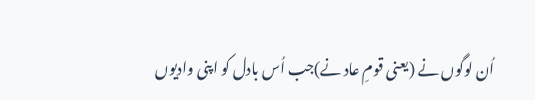اُن لوگوں نے (یعنی قومِ عاد نے)جب اُس بادل کو اپنی وادیوں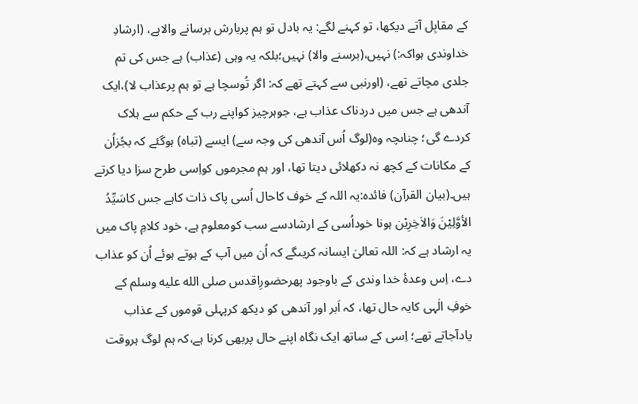کے مقابِل آتے دیکھا، تو کہنے لگے: یہ بادل تو ہم پربارش برسانے والاہے، (ارشادِ خداوندی ہواکہ:) نہیں،(برسنے والا) نہیں؛بلکہ یہ وہی (عذاب) ہے جس کی تم جلدی مچاتے تھے، (اورنبی سے کہتے تھے کہ: اگر تُوسچا ہے تو ہم پرعذاب لا)،ایک آندھی ہے جس میں دردناک عذاب ہے، جوہرچیز کواپنے رب کے حکم سے ہلاک کردے گی؛ چناںچہ وہ(لوگ اُس آندھی کی وجہ سے) ایسے (تباہ) ہوگئے کہ بجُزاُن کے مکانات کے کچھ نہ دکھلائی دیتا تھا، اور ہم مجرموں کواِسی طرح سزا دیا کرتے ہیں۔(بیان القرآن) فائدہ:یہ اللہ کے خوف کاحال اُسی پاک ذات کاہے جس کاسَیِّدُ الأوَّلِیْنَ وَالاٰخِرِیْن ہونا خوداُسی کے ارشادسے سب کومعلوم ہے، خود کلامِ پاک میں یہ ارشاد ہے کہ: اللہ تعالیٰ ایسانہ کریںگے کہ اُن میں آپ کے ہوتے ہوئے اُن کو عذاب دے، اِس وعدۂ خدا وندی کے باوجود پھرحضورِاقدس صلى الله عليه وسلم کے خوفِ الٰہی کایہ حال تھا، کہ اَبر اور آندھی کو دیکھ کرپہلی قوموں کے عذاب یادآجاتے تھے؛ اِسی کے ساتھ ایک نگاہ اپنے حال پربھی کرنا ہے،کہ ہم لوگ ہروقت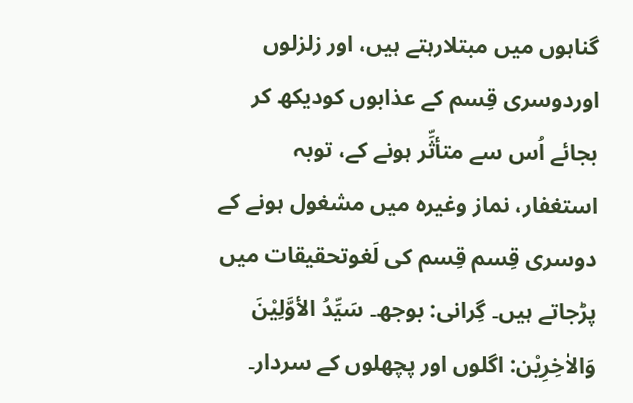گناہوں میں مبتلارہتے ہیں، اور زلزلوں اوردوسری قِسم کے عذابوں کودیکھ کر بجائے اُس سے متأثِّر ہونے کے، توبہ استغفار، نماز وغیرہ میں مشغول ہونے کے دوسری قِسم قِسم کی لَغوتحقیقات میں پڑجاتے ہیں۔ گِرانی: بوجھ۔ سَیِّدُ الأوَّلِیْنَ وَالاٰخِرِیْن: اگلوں اور پچھلوں کے سردار۔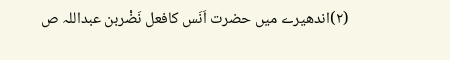(۲)اندھیرے میں حضرت اَنَس کافعل نَضْربن عبداللہ ص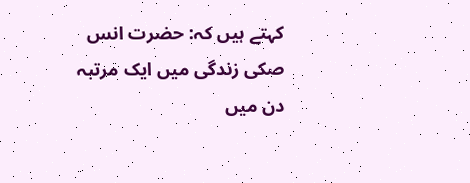کہتے ہیں کہ: حضرت انس صکی زندگی میں ایک مرتبہ دن میں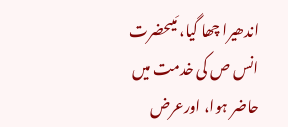اندھیرا چھا گیا، مَیںحضرت انس ص کی خدمت میں حاضر ہوا، اورعرض